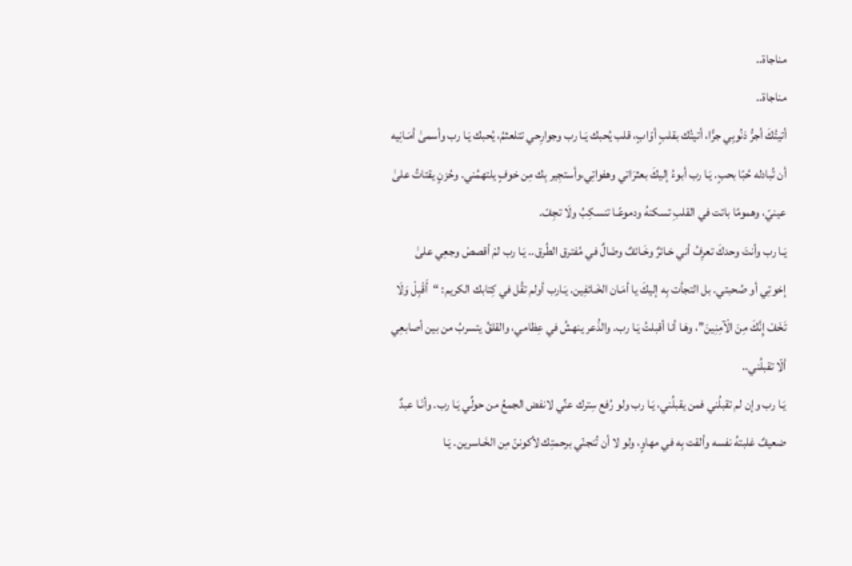مناجاة..
مناجاة..
أتيتُكَ أجرُّ ذنُوبِي جرًّا، أتيتُك بقلبٍ أوّابٍ، قلب يُحبك يَـا رب وجوارِحي تتلعثمُ، يُحبك يَـا رب وأسمىٰ أمَـانِيه أن تُبادله حُبًا بحبٍ. يَـا رب أبوءُ إليكَ بعثرَاتي وهفواتِي،وأستجِير بِك مِن خوفٍ يلتهمُني. وحُزنٍ يقتاتُ علىٰ عينيّ، وهمومًا باتت في القلبِ تسكنهُ ودموعًـا تنسكِبُ ولَا تجِفّ.
يَـا رب وأنتَ وحدكَ تعرِفُ أني حَـائرٌ وخَـائفٌ وضَالٌ في مُفترق الطُرق.. يَـا رب لمْ أقصصْ وجعِي علىٰ إخوتِي أو صُحبتي. بل التجأت بِه إليكَ يا أمَـان الخَـائفِين. يَـارب أولم تقُل في كِتابك الكريم: “أَقْبِلْ وَلَا تَخَفْ إِنَّكَ مِنَ الْآمِنِينَ”، وهَـا أنا أقبلتُ يَـا رب. والذُعر ينهشُ في عِظامي، والقلقُ يتسربُ من بين أصابعِي ألّا تقبلُني..
يَـا رب وإن لم تقبلُني فمن يقبلُني، يَـا رب ولو رُفع سِترك عنِّي لانفض الجمعُ من حولِّي يَـا رب. وأنَـا عبدٌ ضعيفٌ غلبتهُ نفسه وألقت بِه في مهاوٍ، ولو لا أن تُنجنّي برحمتِك لأكوننّ مِن الخَـاسرين. يَـا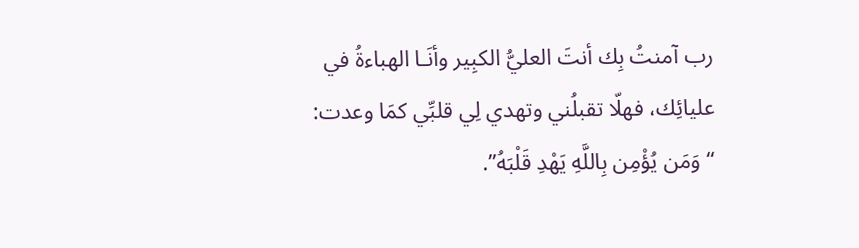رب آمنتُ بِك أنتَ العليُّ الكبِير وأنَـا الهباءةُ في عليائِك، فهلّا تقبلُني وتهدي لِي قلبِّي كمَا وعدت: “وَمَن يُؤْمِن بِاللَّهِ يَهْدِ قَلْبَهُ”.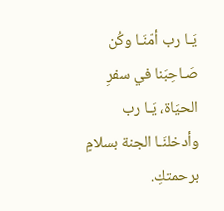يَـا رب أمّنَـا وكُن صَـاحِبَنا في سفرِ الحيَاة، يَـا رب وأدخلنَـا الجنة بسلامٍ برحمتكِ.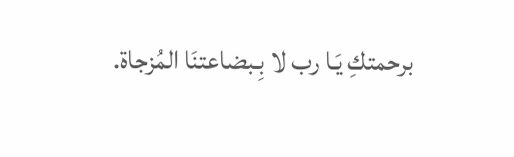برحمتكِ يَـا رب لا بِـبضاعتنَا المُزجاة.